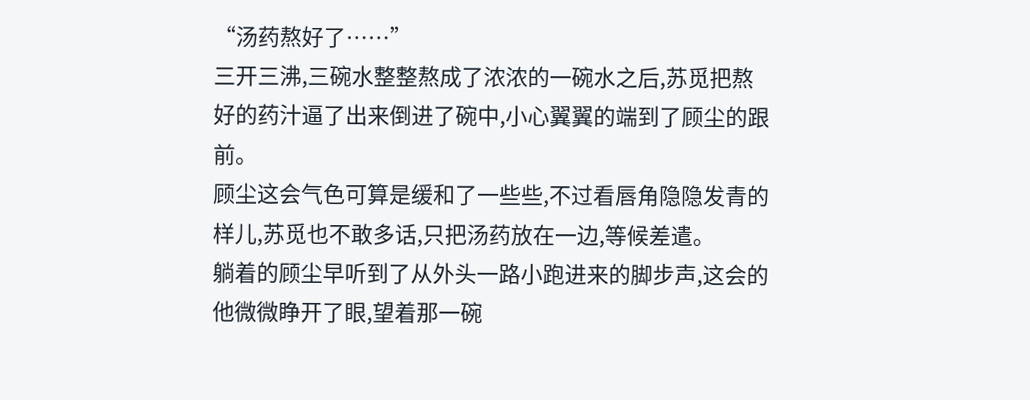“汤药熬好了……”
三开三沸,三碗水整整熬成了浓浓的一碗水之后,苏觅把熬好的药汁逼了出来倒进了碗中,小心翼翼的端到了顾尘的跟前。
顾尘这会气色可算是缓和了一些些,不过看唇角隐隐发青的样儿,苏觅也不敢多话,只把汤药放在一边,等候差遣。
躺着的顾尘早听到了从外头一路小跑进来的脚步声,这会的他微微睁开了眼,望着那一碗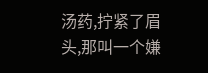汤药,拧紧了眉头,那叫一个嫌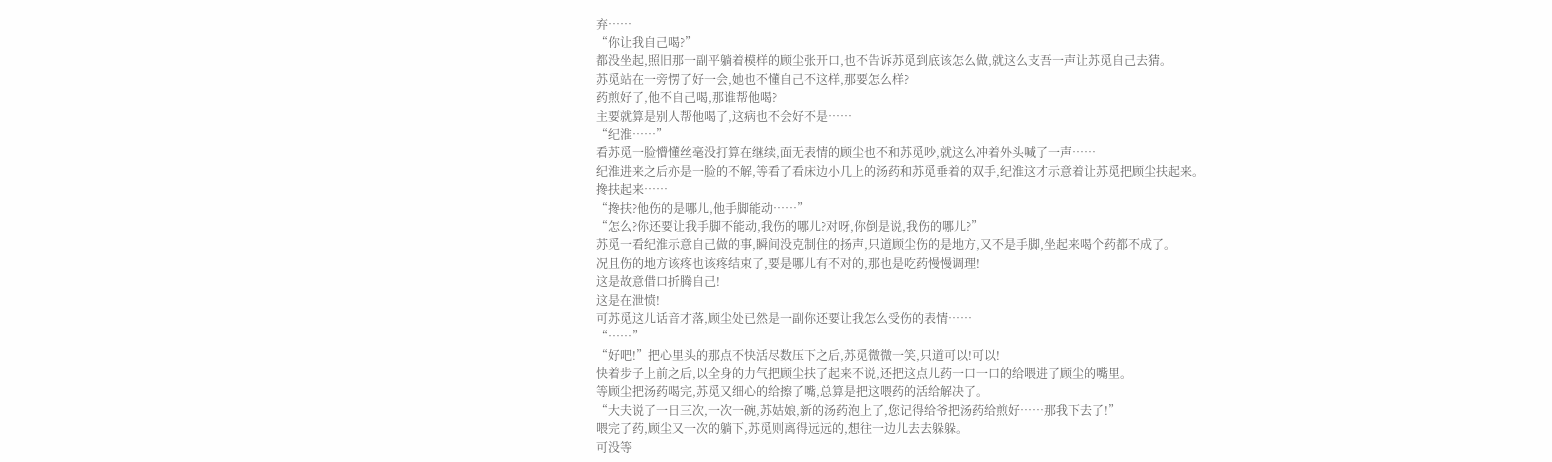弃……
“你让我自己喝?”
都没坐起,照旧那一副平躺着模样的顾尘张开口,也不告诉苏觅到底该怎么做,就这么支吾一声让苏觅自己去猜。
苏觅站在一旁愣了好一会,她也不懂自己不这样,那要怎么样?
药煎好了,他不自己喝,那谁帮他喝?
主要就算是别人帮他喝了,这病也不会好不是……
“纪淮……”
看苏觅一脸懵懂丝毫没打算在继续,面无表情的顾尘也不和苏觅吵,就这么冲着外头喊了一声……
纪淮进来之后亦是一脸的不解,等看了看床边小几上的汤药和苏觅垂着的双手,纪淮这才示意着让苏觅把顾尘扶起来。
搀扶起来……
“搀扶?他伤的是哪儿,他手脚能动……”
“怎么?你还要让我手脚不能动,我伤的哪儿?对呀,你倒是说,我伤的哪儿?”
苏觅一看纪淮示意自己做的事,瞬间没克制住的扬声,只道顾尘伤的是地方,又不是手脚,坐起来喝个药都不成了。
况且伤的地方该疼也该疼结束了,要是哪儿有不对的,那也是吃药慢慢调理!
这是故意借口折腾自己!
这是在泄愤!
可苏觅这儿话音才落,顾尘处已然是一副你还要让我怎么受伤的表情……
“……”
“好吧!”把心里头的那点不快活尽数压下之后,苏觅微微一笑,只道可以!可以!
快着步子上前之后,以全身的力气把顾尘扶了起来不说,还把这点儿药一口一口的给喂进了顾尘的嘴里。
等顾尘把汤药喝完,苏觅又细心的给擦了嘴,总算是把这喂药的活给解决了。
“大夫说了一日三次,一次一碗,苏姑娘,新的汤药泡上了,您记得给爷把汤药给煎好……那我下去了!”
喂完了药,顾尘又一次的躺下,苏觅则离得远远的,想往一边儿去去躲躲。
可没等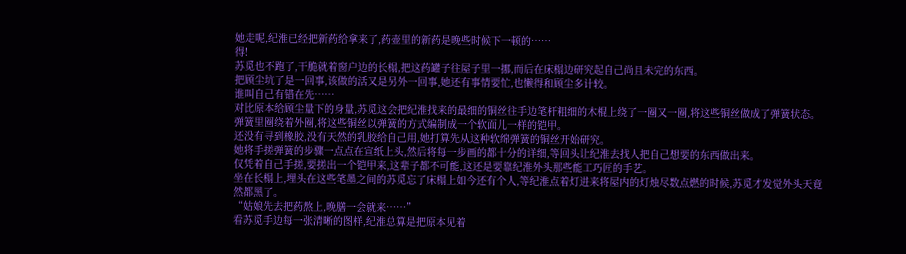她走呢,纪淮已经把新药给拿来了,药壶里的新药是晚些时候下一顿的……
得!
苏觅也不跑了,干脆就着窗户边的长榻,把这药罐子往屋子里一挪,而后在床榻边研究起自己尚且未完的东西。
把顾尘坑了是一回事,该做的活又是另外一回事,她还有事情要忙,也懒得和顾尘多计较。
谁叫自己有错在先……
对比原本给顾尘量下的身量,苏觅这会把纪淮找来的最细的铜丝往手边笔杆粗细的木棍上绕了一圈又一圈,将这些铜丝做成了弹簧状态。
弹簧里圈绕着外圈,将这些铜丝以弹簧的方式编制成一个软面儿一样的铠甲。
还没有寻到橡胶,没有天然的乳胶给自己用,她打算先从这种软绵弹簧的铜丝开始研究。
她将手搓弹簧的步骤一点点在宣纸上头,然后将每一步画的都十分的详细,等回头让纪淮去找人把自己想要的东西做出来。
仅凭着自己手搓,要搓出一个铠甲来,这辈子都不可能,这还是要靠纪淮外头那些能工巧匠的手艺。
坐在长榻上,埋头在这些笔墨之间的苏觅忘了床榻上如今还有个人,等纪淮点着灯进来将屋内的灯烛尽数点燃的时候,苏觅才发觉外头天竟然都黑了。
“姑娘先去把药熬上,晚膳一会就来……”
看苏觅手边每一张清晰的图样,纪淮总算是把原本见着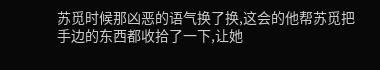苏觅时候那凶恶的语气换了换,这会的他帮苏觅把手边的东西都收拾了一下,让她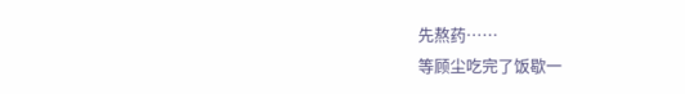先熬药……
等顾尘吃完了饭歇一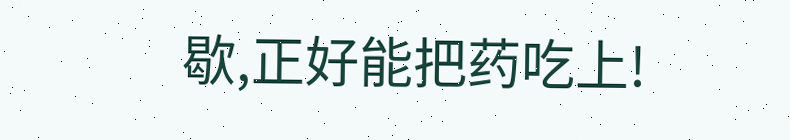歇,正好能把药吃上!